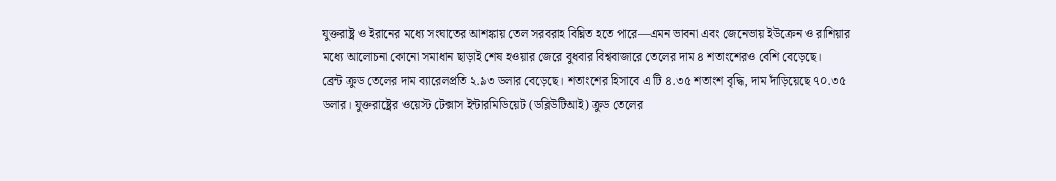যুক্তরাষ্ট্র ও ইরানের মধ্যে সংঘাতের আশঙ্কায় তেল সরবরাহ বিঘ্নিত হতে পারে—এমন ভাবনা এবং জেনেভায় ইউক্রেন ও রাশিয়ার মধ্যে আলোচনা কোনো সমাধান ছাড়াই শেষ হওয়ার জেরে বুধবার বিশ্ববাজারে তেলের দাম ৪ শতাংশেরও বেশি বেড়েছে।
ব্রেন্ট ক্রুড তেলের দাম ব্যারেলপ্রতি ২.৯৩ ডলার বেড়েছে। শতাংশের হিসাবে এ টি ৪.৩৫ শতাংশ বৃদ্ধি, দাম দাঁড়িয়েছে ৭০.৩৫ ডলার। যুক্তরাষ্ট্রের ওয়েস্ট টেক্সাস ইন্টারমিডিয়েট (ডব্লিউটিআই) ক্রুড তেলের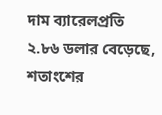দাম ব্যারেলপ্রতি ২.৮৬ ডলার বেড়েছে, শতাংশের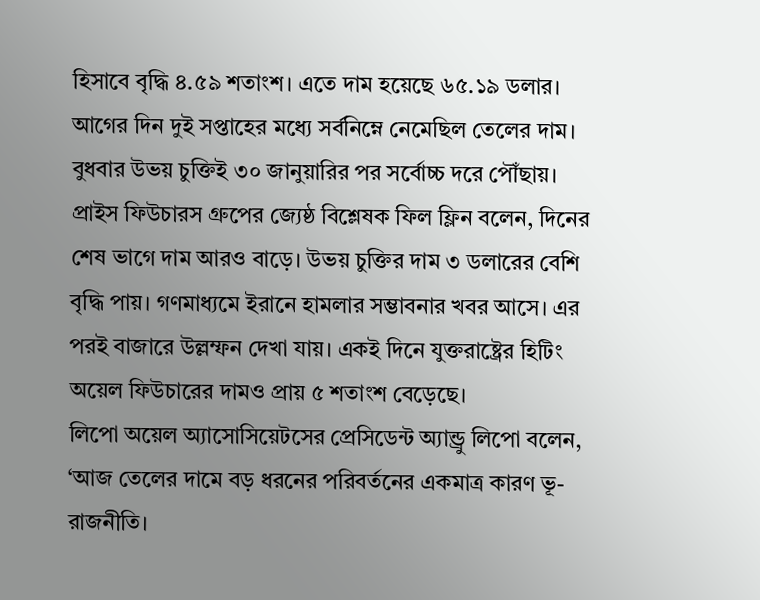হিসাবে বৃদ্ধি ৪.৫৯ শতাংশ। এতে দাম হয়েছে ৬৫.১৯ ডলার। আগের দিন দুই সপ্তাহের মধ্যে সর্বনিম্নে নেমেছিল তেলের দাম। বুধবার উভয় চুক্তিই ৩০ জানুয়ারির পর সর্বোচ্চ দরে পৌঁছায়।
প্রাইস ফিউচারস গ্রুপের জ্যেষ্ঠ বিশ্লেষক ফিল ফ্লিন বলেন, দিনের শেষ ভাগে দাম আরও বাড়ে। উভয় চুক্তির দাম ৩ ডলারের বেশি বৃদ্ধি পায়। গণমাধ্যমে ইরানে হামলার সম্ভাবনার খবর আসে। এর পরই বাজারে উল্লম্ফন দেখা যায়। একই দিনে যুক্তরাষ্ট্রের হিটিং অয়েল ফিউচারের দামও প্রায় ৫ শতাংশ বেড়েছে।
লিপো অয়েল অ্যাসোসিয়েটসের প্রেসিডেন্ট অ্যান্ড্রু লিপো বলেন, ‘আজ তেলের দামে বড় ধরনের পরিবর্তনের একমাত্র কারণ ভূ-রাজনীতি।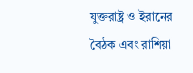যুক্তরাষ্ট্র ও ইরানের বৈঠক এবং রাশিয়া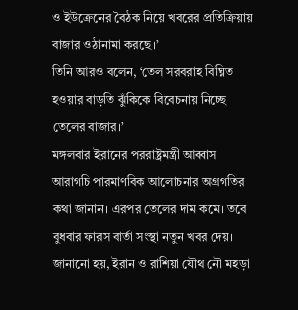ও ইউক্রেনের বৈঠক নিয়ে খবরের প্রতিক্রিয়ায় বাজার ওঠানামা করছে।’
তিনি আরও বলেন, ‘তেল সরবরাহ বিঘ্নিত হওয়ার বাড়তি ঝুঁকিকে বিবেচনায় নিচ্ছে তেলের বাজার।’
মঙ্গলবার ইরানের পররাষ্ট্রমন্ত্রী আব্বাস আরাগচি পারমাণবিক আলোচনার অগ্রগতির কথা জানান। এরপর তেলের দাম কমে। তবে বুধবার ফারস বার্তা সংস্থা নতুন খবর দেয়। জানানো হয়, ইরান ও রাশিয়া যৌথ নৌ মহড়া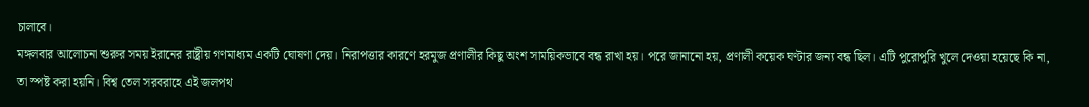চালাবে।
মঙ্গলবার আলোচনা শুরুর সময় ইরানের রাষ্ট্রীয় গণমাধ্যম একটি ঘোষণা দেয়। নিরাপত্তার কারণে হরমুজ প্রণালীর কিছু অংশ সাময়িকভাবে বন্ধ রাখা হয়। পরে জানানো হয়, প্রণালী কয়েক ঘণ্টার জন্য বন্ধ ছিল। এটি পুরোপুরি খুলে দেওয়া হয়েছে কি না, তা স্পষ্ট করা হয়নি। বিশ্ব তেল সরবরাহে এই জলপথ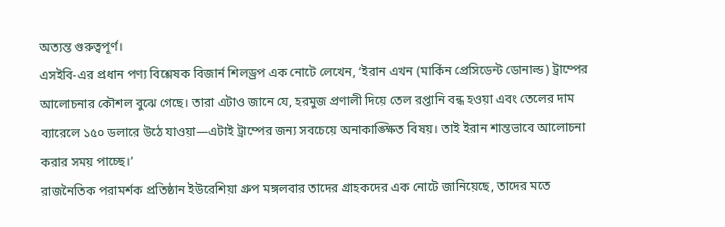অত্যন্ত গুরুত্বপূর্ণ।
এসইবি-এর প্রধান পণ্য বিশ্লেষক বিজার্ন শিলড্রপ এক নোটে লেখেন, ‘ইরান এখন (মার্কিন প্রেসিডেন্ট ডোনাল্ড) ট্রাম্পের আলোচনার কৌশল বুঝে গেছে। তারা এটাও জানে যে, হরমুজ প্রণালী দিয়ে তেল রপ্তানি বন্ধ হওয়া এবং তেলের দাম ব্যারেলে ১৫০ ডলারে উঠে যাওয়া—এটাই ট্রাম্পের জন্য সবচেয়ে অনাকাঙ্ক্ষিত বিষয়। তাই ইরান শান্তভাবে আলোচনা করার সময় পাচ্ছে।’
রাজনৈতিক পরামর্শক প্রতিষ্ঠান ইউরেশিয়া গ্রুপ মঙ্গলবার তাদের গ্রাহকদের এক নোটে জানিয়েছে, তাদের মতে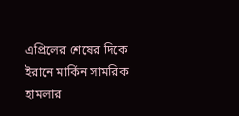এপ্রিলের শেষের দিকে ইরানে মার্কিন সামরিক হামলার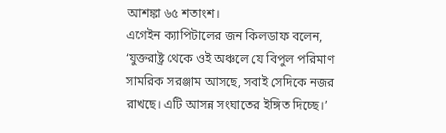আশঙ্কা ৬৫ শতাংশ।
এগেইন ক্যাপিটালের জন কিলডাফ বলেন, ‘যুক্তরাষ্ট্র থেকে ওই অঞ্চলে যে বিপুল পরিমাণ সামরিক সরঞ্জাম আসছে, সবাই সেদিকে নজর রাখছে। এটি আসন্ন সংঘাতের ইঙ্গিত দিচ্ছে।’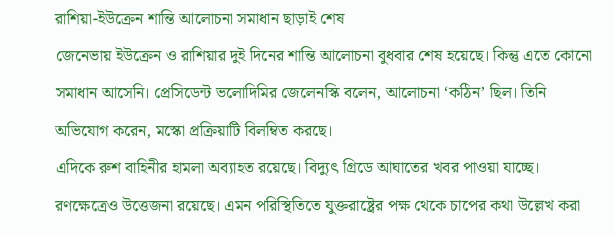রাশিয়া-ইউক্রেন শান্তি আলোচনা সমাধান ছাড়াই শেষ
জেনেভায় ইউক্রেন ও রাশিয়ার দুই দিনের শান্তি আলোচনা বুধবার শেষ হয়েছে। কিন্তু এতে কোনো সমাধান আসেনি। প্রেসিডেন্ট ভলোদিমির জেলেনস্কি বলেন, আলোচনা ‘কঠিন’ ছিল। তিনি অভিযোগ করেন, মস্কো প্রক্রিয়াটি বিলম্বিত করছে।
এদিকে রুশ বাহিনীর হামলা অব্যাহত রয়েছে। বিদ্যুৎ গ্রিডে আঘাতের খবর পাওয়া যাচ্ছে। রণক্ষেত্রেও উত্তেজনা রয়েছে। এমন পরিস্থিতিতে যুক্তরাষ্ট্রের পক্ষ থেকে চাপের কথা উল্লেখ করা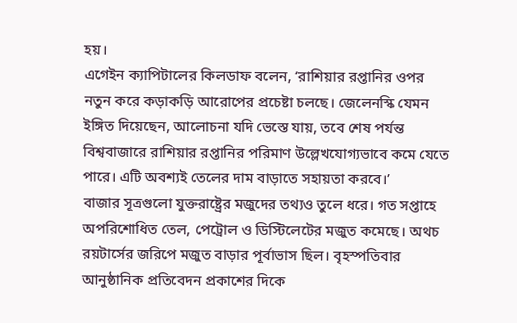হয়।
এগেইন ক্যাপিটালের কিলডাফ বলেন, ‘রাশিয়ার রপ্তানির ওপর নতুন করে কড়াকড়ি আরোপের প্রচেষ্টা চলছে। জেলেনস্কি যেমন ইঙ্গিত দিয়েছেন, আলোচনা যদি ভেস্তে যায়, তবে শেষ পর্যন্ত বিশ্ববাজারে রাশিয়ার রপ্তানির পরিমাণ উল্লেখযোগ্যভাবে কমে যেতে পারে। এটি অবশ্যই তেলের দাম বাড়াতে সহায়তা করবে।’
বাজার সূত্রগুলো যুক্তরাষ্ট্রের মজুদের তথ্যও তুলে ধরে। গত সপ্তাহে অপরিশোধিত তেল, পেট্রোল ও ডিস্টিলেটের মজুত কমেছে। অথচ রয়টার্সের জরিপে মজুত বাড়ার পূর্বাভাস ছিল। বৃহস্পতিবার আনুষ্ঠানিক প্রতিবেদন প্রকাশের দিকে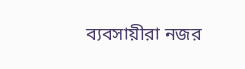ব্যবসায়ীরা নজর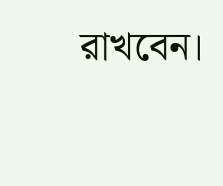রাখবেন।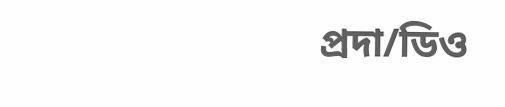প্রদা/ডিও